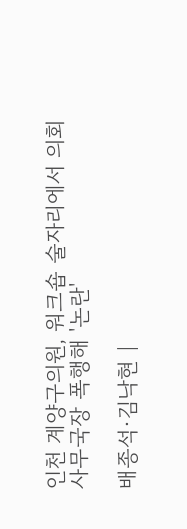인천 계양구의원, 워크숍 술자리에서 의회사무국장 폭행해 '논란'

배종석·김낙현 |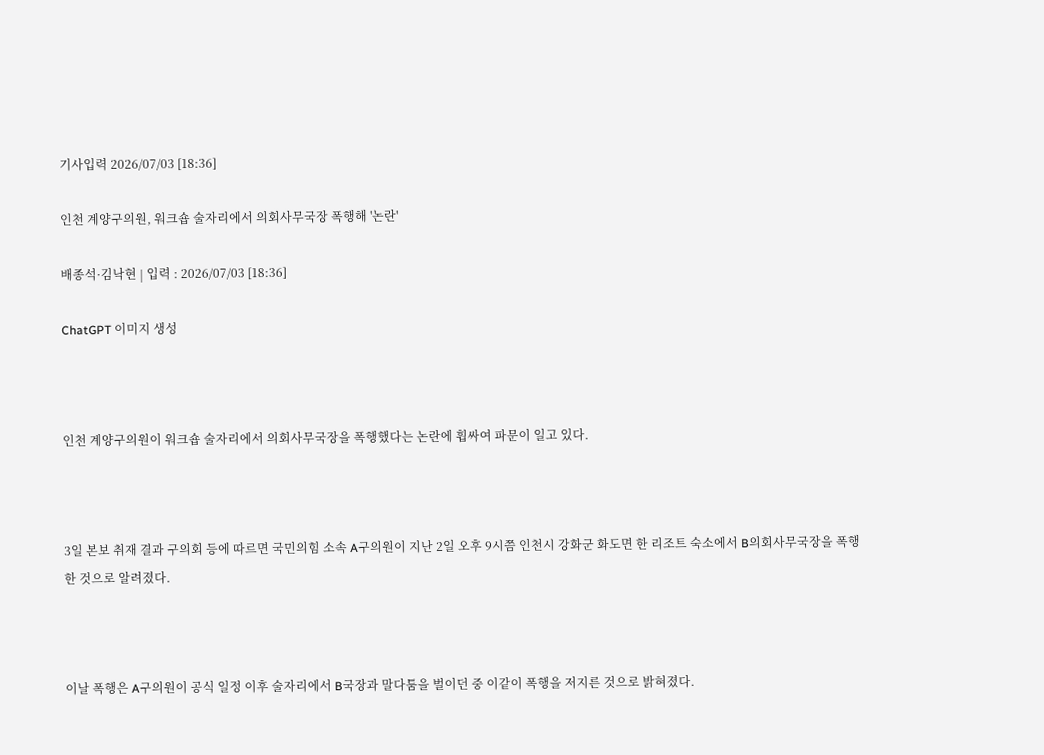기사입력 2026/07/03 [18:36]

인천 계양구의원, 워크숍 술자리에서 의회사무국장 폭행해 '논란'

배종석·김낙현 | 입력 : 2026/07/03 [18:36]

ChatGPT 이미지 생성



인천 계양구의원이 워크숍 술자리에서 의회사무국장을 폭행했다는 논란에 휩싸여 파문이 일고 있다.



3일 본보 취재 결과 구의회 등에 따르면 국민의힘 소속 A구의원이 지난 2일 오후 9시쯤 인천시 강화군 화도면 한 리조트 숙소에서 B의회사무국장을 폭행한 것으로 알려졌다.



이날 폭행은 A구의원이 공식 일정 이후 술자리에서 B국장과 말다툼을 벌이던 중 이같이 폭행을 저지른 것으로 밝혀졌다.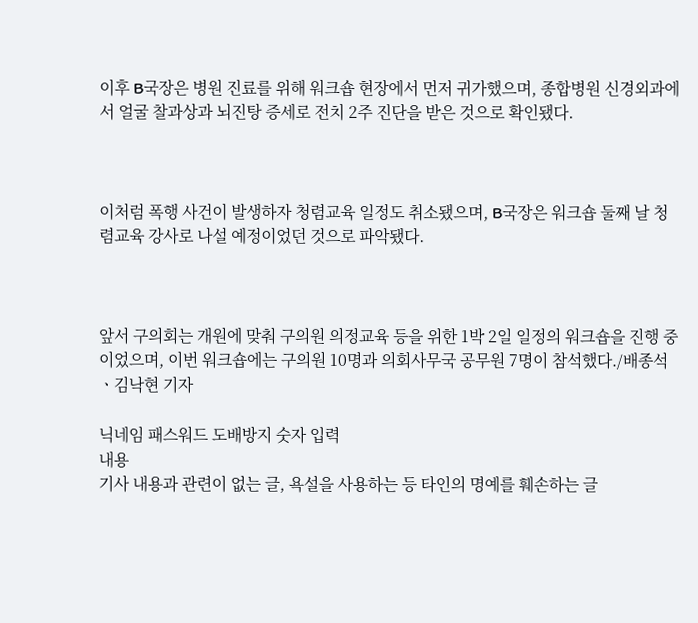이후 B국장은 병원 진료를 위해 워크숍 현장에서 먼저 귀가했으며, 종합병원 신경외과에서 얼굴 찰과상과 뇌진탕 증세로 전치 2주 진단을 받은 것으로 확인됐다.



이처럼 폭행 사건이 발생하자 청렴교육 일정도 취소됐으며, B국장은 워크숍 둘째 날 청렴교육 강사로 나설 예정이었던 것으로 파악됐다.



앞서 구의회는 개원에 맞춰 구의원 의정교육 등을 위한 1박 2일 일정의 워크숍을 진행 중이었으며, 이번 워크숍에는 구의원 10명과 의회사무국 공무원 7명이 참석했다./배종석ㆍ김낙현 기자

닉네임 패스워드 도배방지 숫자 입력
내용
기사 내용과 관련이 없는 글, 욕설을 사용하는 등 타인의 명예를 훼손하는 글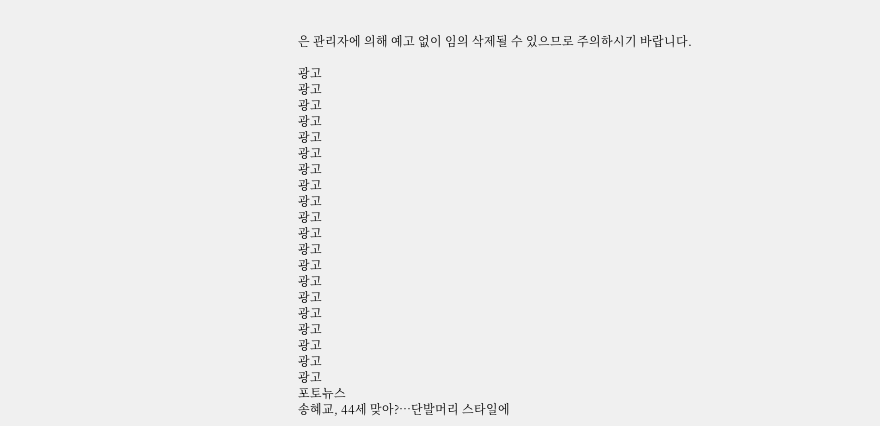은 관리자에 의해 예고 없이 임의 삭제될 수 있으므로 주의하시기 바랍니다.

광고
광고
광고
광고
광고
광고
광고
광고
광고
광고
광고
광고
광고
광고
광고
광고
광고
광고
광고
광고
포토뉴스
송혜교, 44세 맞아?…단발머리 스타일에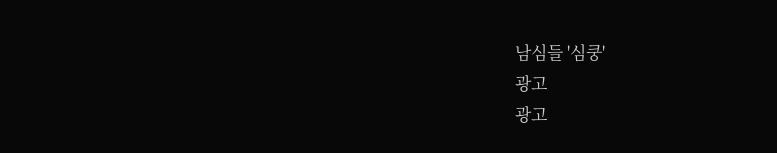남심들 '심쿵'
광고
광고